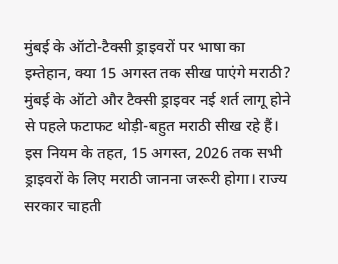मुंबई के ऑटो-टैक्सी ड्राइवरों पर भाषा का इम्तेहान, क्या 15 अगस्त तक सीख पाएंगे मराठी?
मुंबई के ऑटो और टैक्सी ड्राइवर नई शर्त लागू होने से पहले फटाफट थोड़ी-बहुत मराठी सीख रहे हैं। इस नियम के तहत, 15 अगस्त, 2026 तक सभी ड्राइवरों के लिए मराठी जानना जरूरी होगा। राज्य सरकार चाहती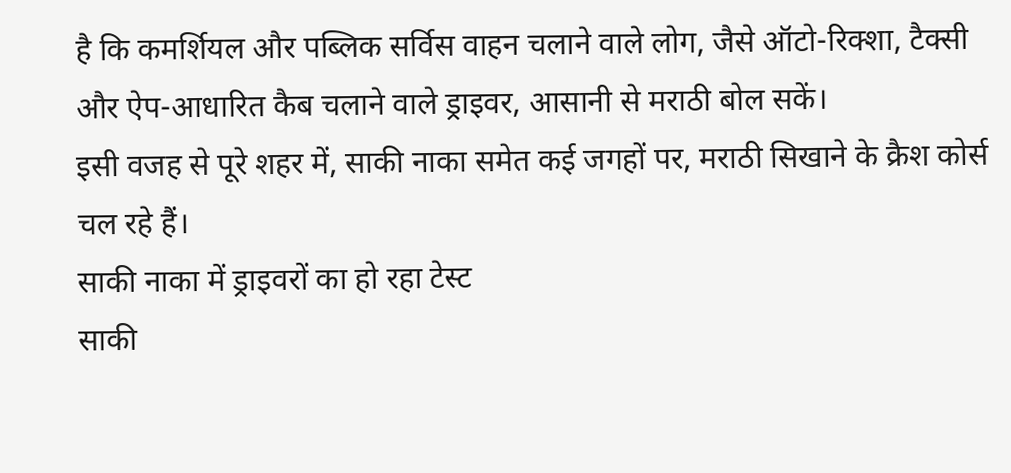है कि कमर्शियल और पब्लिक सर्विस वाहन चलाने वाले लोग, जैसे ऑटो-रिक्शा, टैक्सी और ऐप-आधारित कैब चलाने वाले ड्राइवर, आसानी से मराठी बोल सकें।
इसी वजह से पूरे शहर में, साकी नाका समेत कई जगहों पर, मराठी सिखाने के क्रैश कोर्स चल रहे हैं।
साकी नाका में ड्राइवरों का हो रहा टेस्ट
साकी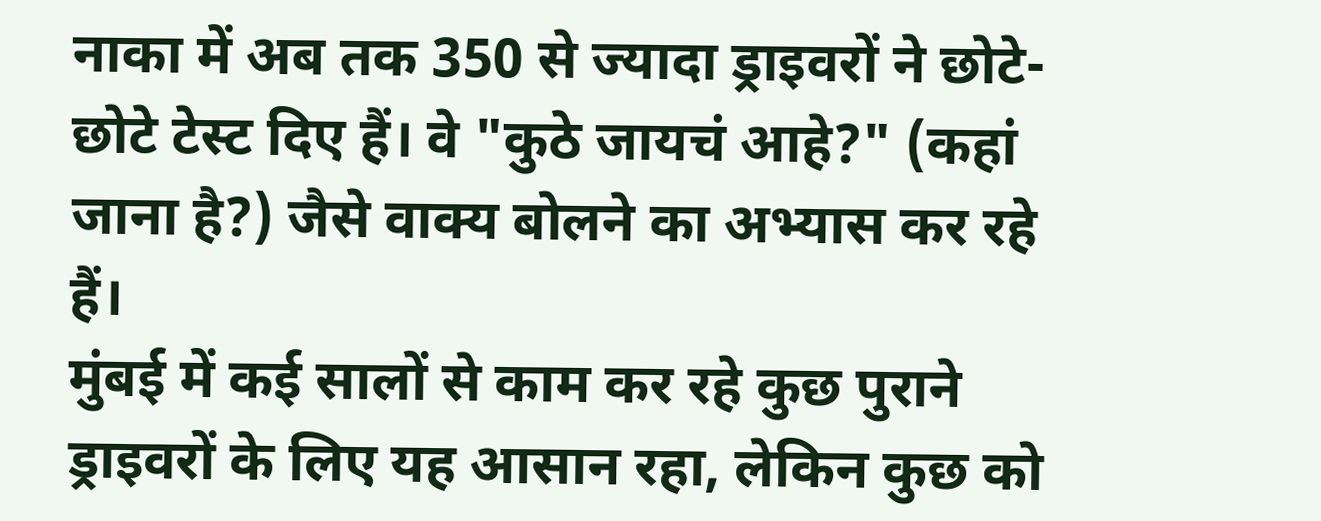नाका में अब तक 350 से ज्यादा ड्राइवरों ने छोटे-छोटे टेस्ट दिए हैं। वे "कुठे जायचं आहे?" (कहां जाना है?) जैसे वाक्य बोलने का अभ्यास कर रहे हैं।
मुंबई में कई सालों से काम कर रहे कुछ पुराने ड्राइवरों के लिए यह आसान रहा, लेकिन कुछ को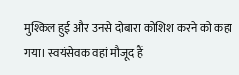मुश्किल हुई और उनसे दोबारा कोशिश करने को कहा गया। स्वयंसेवक वहां मौजूद हैं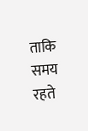ताकि समय रहते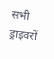सभी ड्राइवरों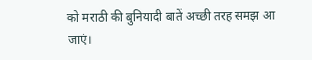को मराठी की बुनियादी बातें अच्छी तरह समझ आ जाएं।